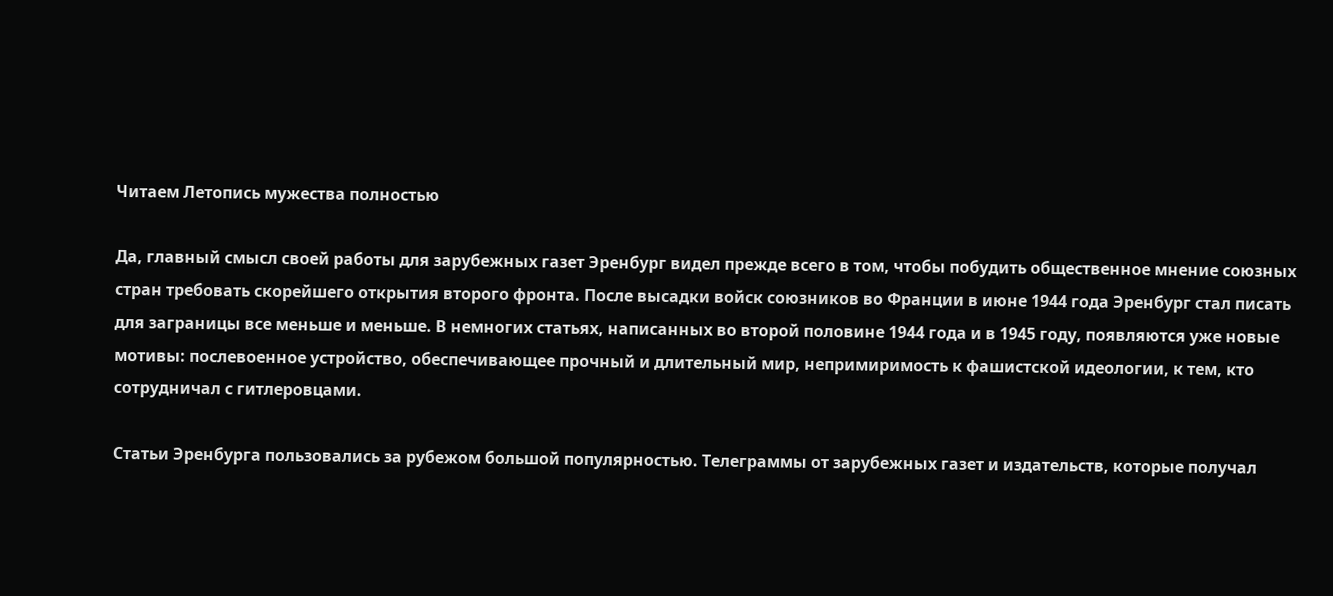Читаем Летопись мужества полностью

Да, главный смысл своей работы для зарубежных газет Эренбург видел прежде всего в том, чтобы побудить общественное мнение союзных стран требовать скорейшего открытия второго фронта. После высадки войск союзников во Франции в июне 1944 года Эренбург стал писать для заграницы все меньше и меньше. В немногих статьях, написанных во второй половине 1944 года и в 1945 году, появляются уже новые мотивы: послевоенное устройство, обеспечивающее прочный и длительный мир, непримиримость к фашистской идеологии, к тем, кто сотрудничал с гитлеровцами.

Статьи Эренбурга пользовались за рубежом большой популярностью. Телеграммы от зарубежных газет и издательств, которые получал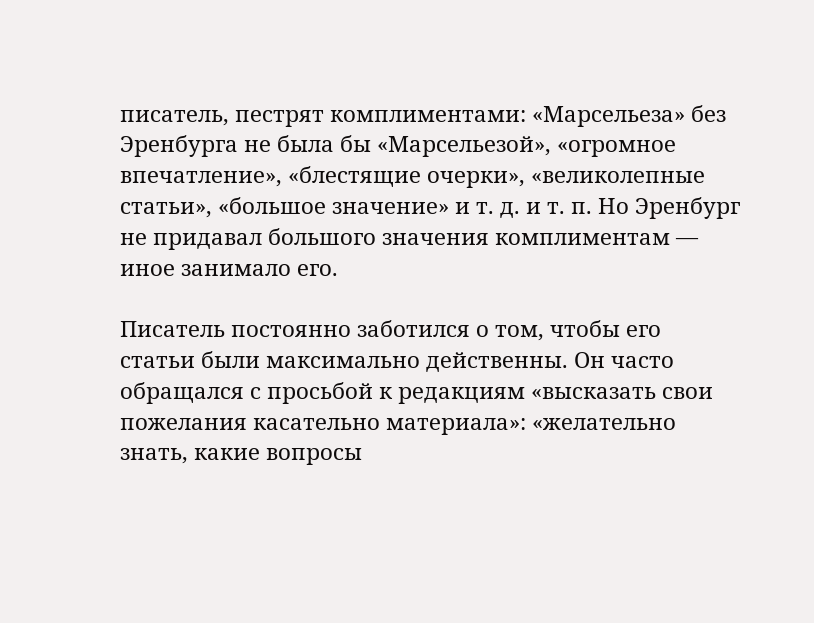писатель, пестрят комплиментами: «Марсельеза» без Эренбурга не была бы «Марсельезой», «огромное впечатление», «блестящие очерки», «великолепные статьи», «большое значение» и т. д. и т. п. Но Эренбург не придавал большого значения комплиментам — иное занимало его.

Писатель постоянно заботился о том, чтобы его статьи были максимально действенны. Он часто обращался с просьбой к редакциям «высказать свои пожелания касательно материала»: «желательно знать, какие вопросы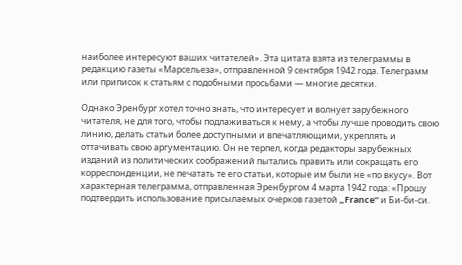наиболее интересуют ваших читателей». Эта цитата взята из телеграммы в редакцию газеты «Марсельеза», отправленной 9 сентября 1942 года. Телеграмм или приписок к статьям с подобными просьбами — многие десятки.

Однако Эренбург хотел точно знать, что интересует и волнует зарубежного читателя, не для того, чтобы подлаживаться к нему, а чтобы лучше проводить свою линию, делать статьи более доступными и впечатляющими, укреплять и оттачивать свою аргументацию. Он не терпел, когда редакторы зарубежных изданий из политических соображений пытались править или сокращать его корреспонденции, не печатать те его статьи, которые им были не «по вкусу». Вот характерная телеграмма, отправленная Эренбургом 4 марта 1942 года: «Прошу подтвердить использование присылаемых очерков газетой „France“ и Би-би-си.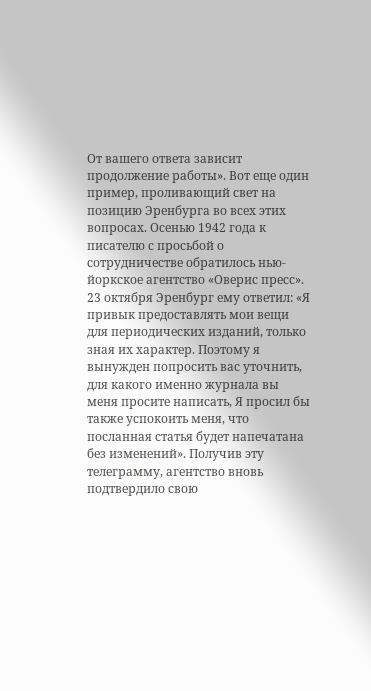От вашего ответа зависит продолжение работы». Вот еще один пример, проливающий свет на позицию Эренбурга во всех этих вопросах. Осенью 1942 года к писателю с просьбой о сотрудничестве обратилось нью-йоркское агентство «Оверис пресс». 23 октября Эренбург ему ответил: «Я привык предоставлять мои вещи для периодических изданий, только зная их характер. Поэтому я вынужден попросить вас уточнить, для какого именно журнала вы меня просите написать, Я просил бы также успокоить меня, что посланная статья будет напечатана без изменений». Получив эту телеграмму, агентство вновь подтвердило свою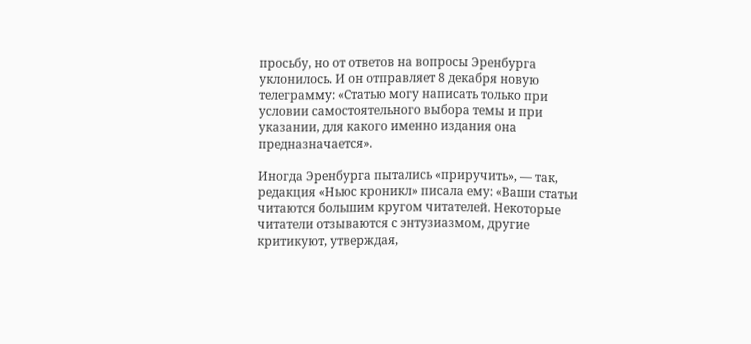просьбу, но от ответов на вопросы Эренбурга уклонилось. И он отправляет 8 декабря новую телеграмму: «Статью могу написать только при условии самостоятельного выбора темы и при указании, для какого именно издания она предназначается».

Иногда Эренбурга пытались «приручить», — так, редакция «Ньюс кроникл» писала ему: «Ваши статьи читаются большим кругом читателей. Некоторые читатели отзываются с энтузиазмом, другие критикуют, утверждая,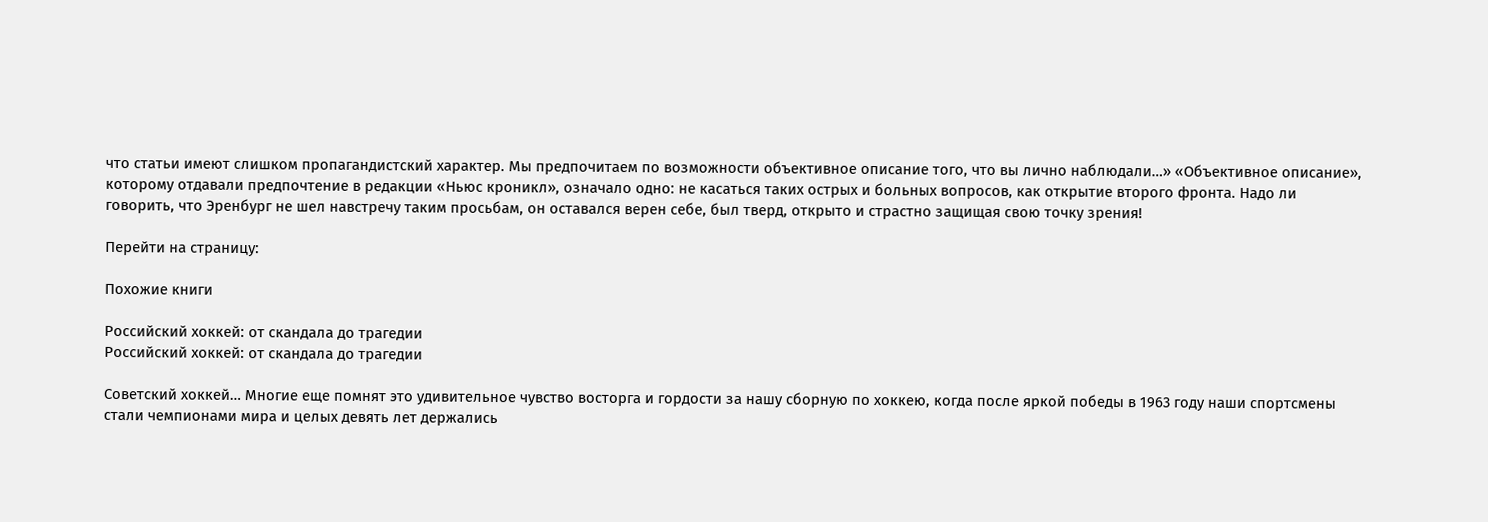что статьи имеют слишком пропагандистский характер. Мы предпочитаем по возможности объективное описание того, что вы лично наблюдали…» «Объективное описание», которому отдавали предпочтение в редакции «Ньюс кроникл», означало одно: не касаться таких острых и больных вопросов, как открытие второго фронта. Надо ли говорить, что Эренбург не шел навстречу таким просьбам, он оставался верен себе, был тверд, открыто и страстно защищая свою точку зрения!

Перейти на страницу:

Похожие книги

Российский хоккей: от скандала до трагедии
Российский хоккей: от скандала до трагедии

Советский хоккей… Многие еще помнят это удивительное чувство восторга и гордости за нашу сборную по хоккею, когда после яркой победы в 1963 году наши спортсмены стали чемпионами мира и целых девять лет держались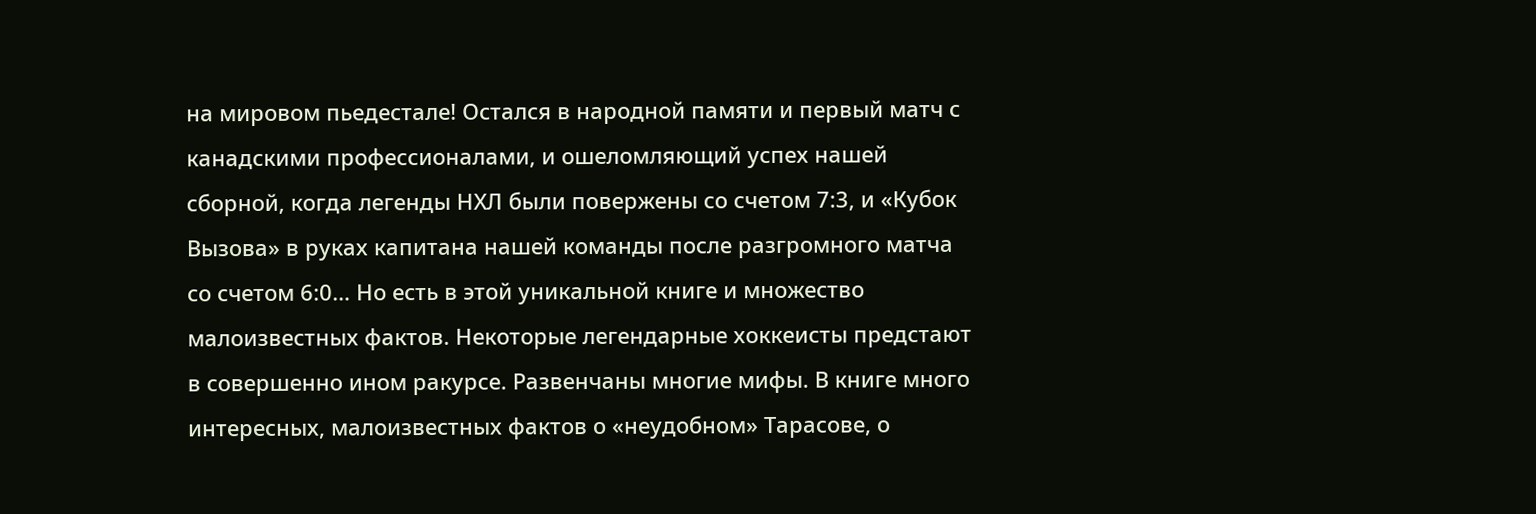на мировом пьедестале! Остался в народной памяти и первый матч с канадскими профессионалами, и ошеломляющий успех нашей сборной, когда легенды НХЛ были повержены со счетом 7:3, и «Кубок Вызова» в руках капитана нашей команды после разгромного матча со счетом 6:0… Но есть в этой уникальной книге и множество малоизвестных фактов. Некоторые легендарные хоккеисты предстают в совершенно ином ракурсе. Развенчаны многие мифы. В книге много интересных, малоизвестных фактов о «неудобном» Тарасове, о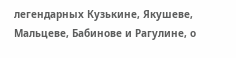легендарных Кузькине, Якушеве, Мальцеве, Бабинове и Рагулине, о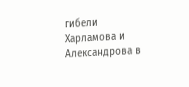гибели Харламова и Александрова в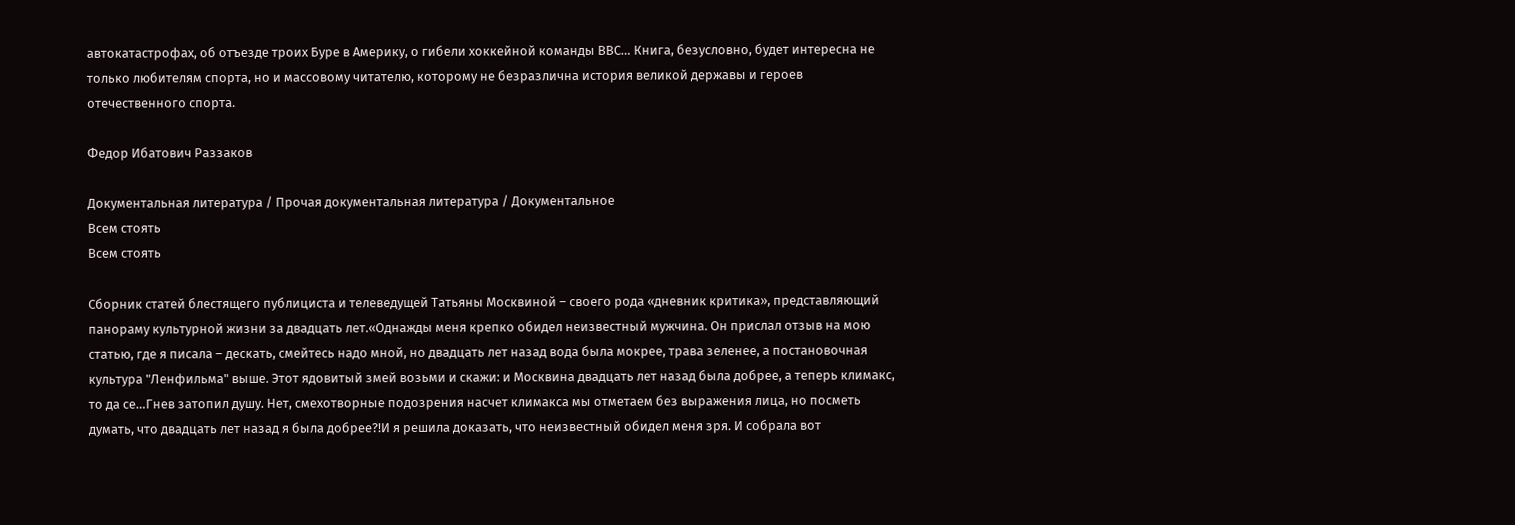автокатастрофах, об отъезде троих Буре в Америку, о гибели хоккейной команды ВВС… Книга, безусловно, будет интересна не только любителям спорта, но и массовому читателю, которому не безразлична история великой державы и героев отечественного спорта.

Федор Ибатович Раззаков

Документальная литература / Прочая документальная литература / Документальное
Всем стоять
Всем стоять

Сборник статей блестящего публициста и телеведущей Татьяны Москвиной – своего рода «дневник критика», представляющий панораму культурной жизни за двадцать лет.«Однажды меня крепко обидел неизвестный мужчина. Он прислал отзыв на мою статью, где я писала – дескать, смейтесь надо мной, но двадцать лет назад вода была мокрее, трава зеленее, а постановочная культура "Ленфильма" выше. Этот ядовитый змей возьми и скажи: и Москвина двадцать лет назад была добрее, а теперь климакс, то да се…Гнев затопил душу. Нет, смехотворные подозрения насчет климакса мы отметаем без выражения лица, но посметь думать, что двадцать лет назад я была добрее?!И я решила доказать, что неизвестный обидел меня зря. И собрала вот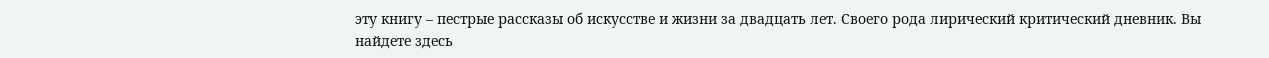эту книгу – пестрые рассказы об искусстве и жизни за двадцать лет. Своего рода лирический критический дневник. Вы найдете здесь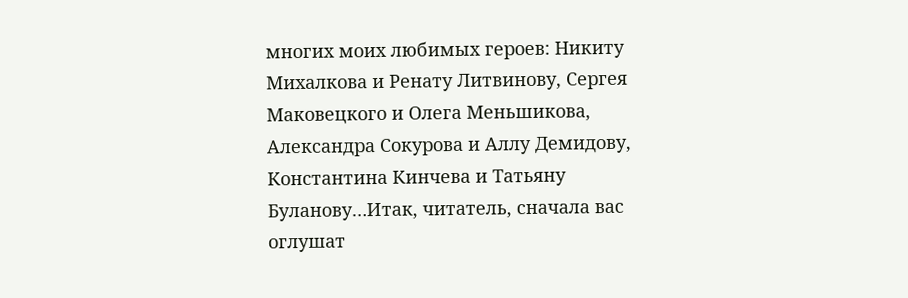многих моих любимых героев: Никиту Михалкова и Ренату Литвинову, Сергея Маковецкого и Олега Меньшикова, Александра Сокурова и Аллу Демидову, Константина Кинчева и Татьяну Буланову…Итак, читатель, сначала вас оглушат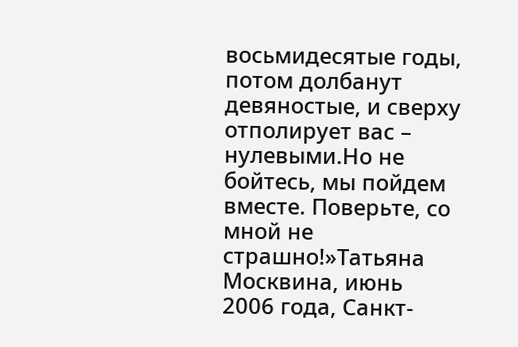восьмидесятые годы, потом долбанут девяностые, и сверху отполирует вас – нулевыми.Но не бойтесь, мы пойдем вместе. Поверьте, со мной не страшно!»Татьяна Москвина, июнь 2006 года, Санкт-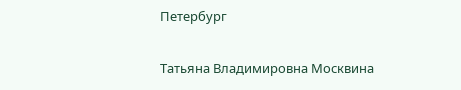Петербург

Татьяна Владимировна Москвина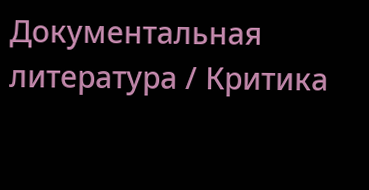Документальная литература / Критика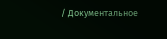/ Документальное